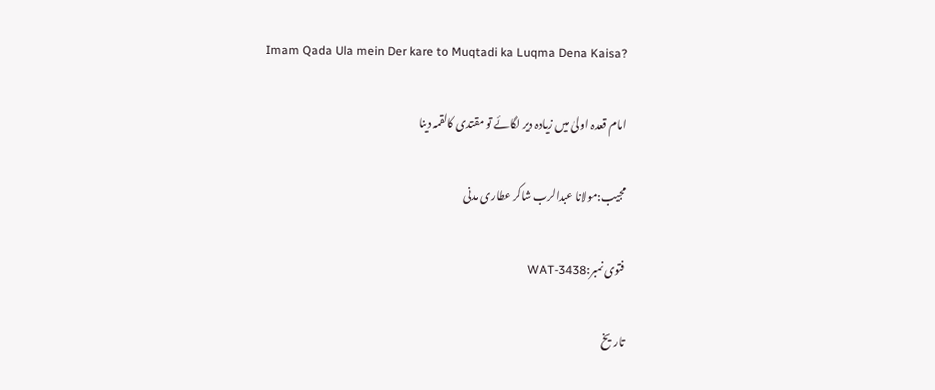Imam Qada Ula mein Der kare to Muqtadi ka Luqma Dena Kaisa?

امام قعدہ اولیٰ میں زیادہ دیر لگائے تو مقتدی کالقمہ دینا

مجیب:مولانا عبدالرب شاکر عطاری مدنی

فتوی نمبر:WAT-3438

تاریخ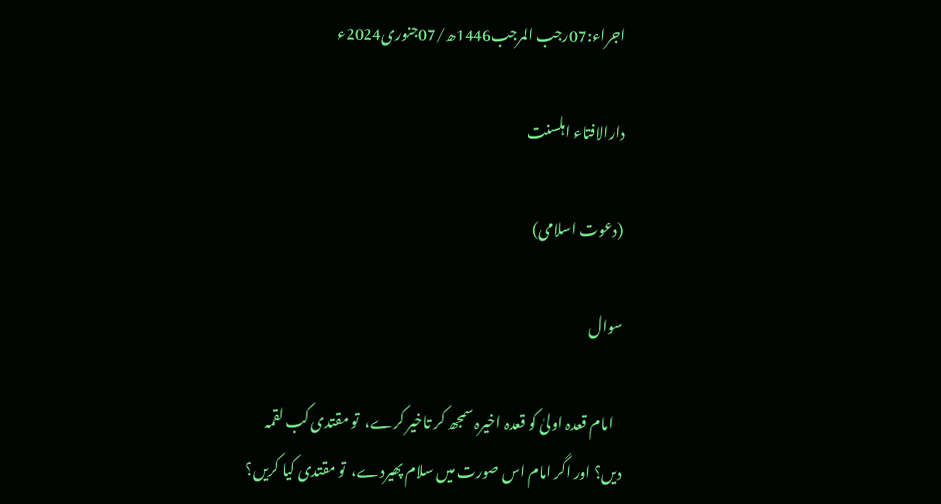اجراء:07رجب المرجب1446ھ/07جنوری2024ء

دارالافتاء اہلسنت

(دعوت اسلامی)

سوال

   امام قعدہ اولیٰ کو قعدہ اخیرہ سمجھ کر تاخیر کرے،  تو مقتدی کب لقمہ دیں؟ اور اگر امام اس صورت میں سلام پھیردے،  تو مقتدی کیا کریں؟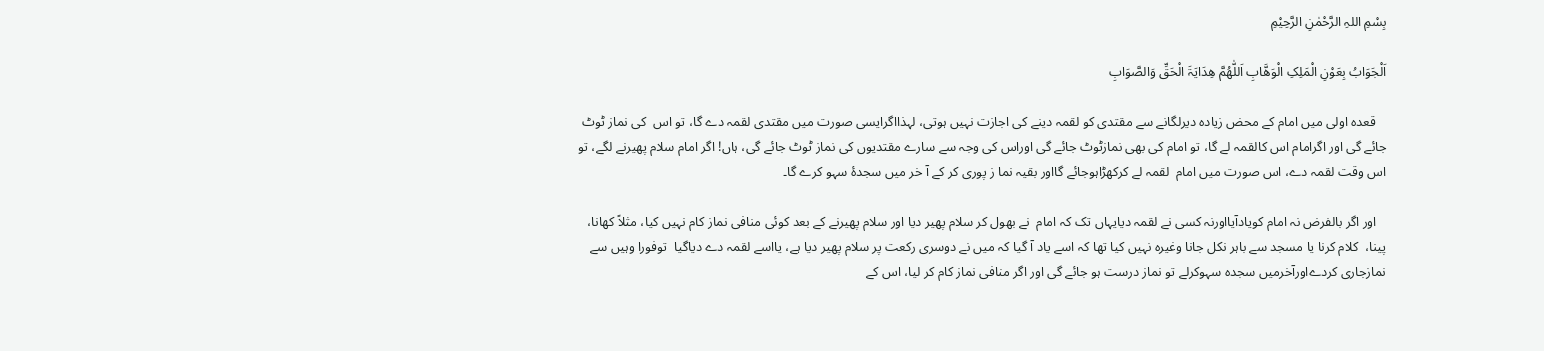بِسْمِ اللہِ الرَّحْمٰنِ الرَّحِيْمِ

اَلْجَوَابُ بِعَوْنِ الْمَلِکِ الْوَھَّابِ اَللّٰھُمَّ ھِدَایَۃَ الْحَقِّ وَالصَّوَابِ

   قعدہ اولی میں امام کے محض زیادہ دیرلگانے سے مقتدی کو لقمہ دینے کی اجازت نہیں ہوتی، لہذااگرایسی صورت میں مقتدی لقمہ دے گا، تو اس  کی نماز ٹوٹ جائے گی اور اگرامام اس کالقمہ لے گا، تو امام کی بھی نمازٹوٹ جائے گی اوراس کی وجہ سے سارے مقتدیوں کی نماز ٹوٹ جائے گی، ہاں! اگر امام سلام پھیرنے لگے، تو اس وقت لقمہ دے، اس صورت میں امام  لقمہ لے کرکھڑاہوجائے گااور بقیہ نما ز پوری کر کے آ خر میں سجدۂ سہو کرے گا۔

   اور اگر بالفرض نہ امام کویادآیااورنہ کسی نے لقمہ دیایہاں تک کہ امام  نے بھول کر سلام پھیر دیا اور سلام پھيرنے کے بعد کوئی منافی نماز کام نہیں کیا، مثلاً کھانا، پينا،  کلام کرنا يا مسجد سے باہر نکل جانا وغيرہ نہيں کيا تھا کہ اسے ياد آ گيا کہ ميں نے دوسری رکعت پر سلام پھير ديا ہے، یااسے لقمہ دے دیاگیا  توفورا وہیں سے نمازجاری کردےاورآخرمیں سجدہ سہوکرلے تو نماز درست ہو جائے گی اور اگر منافی نماز کام کر ليا، اس کے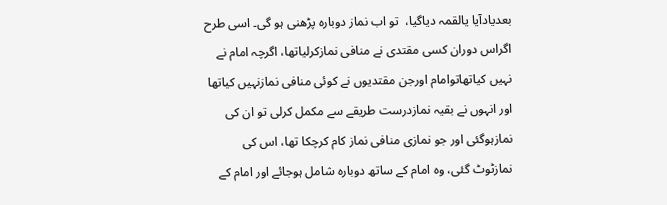بعديادآيا یالقمہ دیاگیا،  تو اب نماز دوبارہ پڑھنی ہو گی۔ اسی طرح اگراس دوران کسی مقتدی نے منافی نمازکرلیاتھا، اگرچہ امام نے نہیں کیاتھاتوامام اورجن مقتدیوں نے کوئی منافی نمازنہیں کیاتھا اور انہوں نے بقیہ نمازدرست طریقے سے مکمل کرلی تو ان کی نمازہوگئی اور جو نمازی منافی نماز کام کرچکا تھا، اس کی نمازٹوٹ گئی، وہ امام کے ساتھ دوبارہ شامل ہوجائے اور امام کے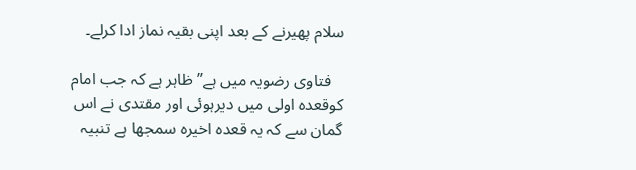سلام پھیرنے کے بعد اپنی بقیہ نماز ادا کرلے۔

   فتاوی رضویہ میں ہے” ظاہر ہے کہ جب امام کوقعدہ اولی میں دیرہوئی اور مقتدی نے اس گمان سے کہ یہ قعدہ اخیرہ سمجھا ہے تنبیہ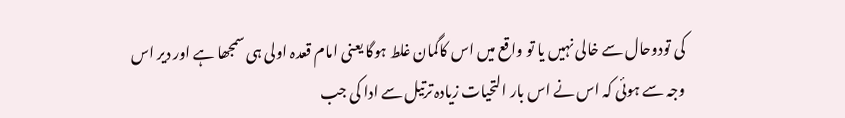کی تودوحال سے خالی نہیں یا تو واقع میں اس کاگمان غلط ہوگا یعنی امام قعدہ اولی ہی سمجھا ہے اور دیر اس وجہ سے ہوئی کہ اس نے اس بار التحیات زیادہ ترتیل سے ادا کی جب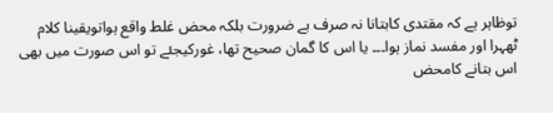توظاہر ہے کہ مقتدی کابتانا نہ صرف بے ضرورت بلکہ محض غلط واقع ہواتویقینا کلام ٹھہرا اور مفسد نماز ہوا۔۔۔ یا اس کا گمان صحیح تھا، غورکیجئے تو اس صورت میں بھی اس بتانے کامحض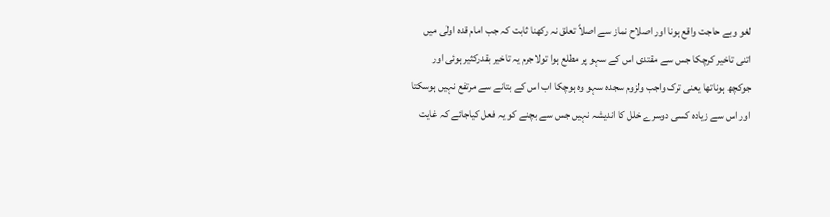لغو وبے حاجت واقع ہونا اور اصلاح نماز سے اصلاً تعلق نہ رکھنا ثابت کہ جب امام قدہ اولٰی میں اتنی تاخیر کرچکا جس سے مقتدی اس کے سہو پر مطلع ہوا تولاجرم یہ تاخیر بقدرکثیر ہوئی اور جوکچھ ہوناتھا یعنی ترک واجب ولزوم سجدہ سہو وہ ہوچکا اب اس کے بتانے سے مرتفع نہیں ہوسکتا اور اس سے زیادہ کسی دوسرے خلل کا اندیشہ نہیں جس سے بچنے کو یہ فعل کیاجائے کہ غایت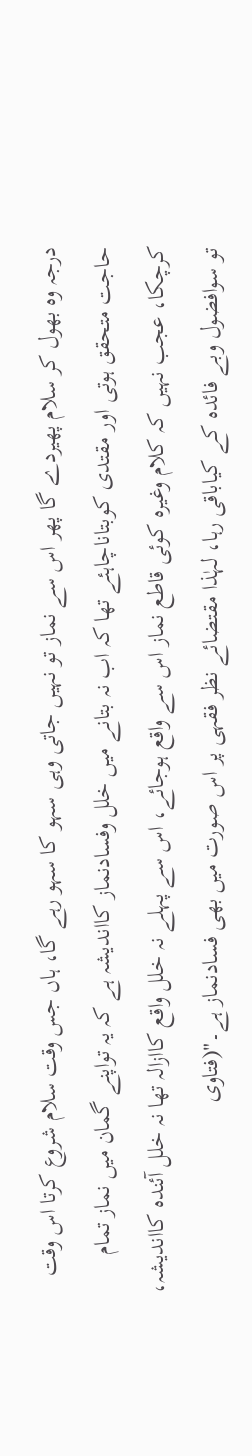درجہ وہ بھول کر سلام پھیردے گا پھر اس سے نماز تو نہیں جاتی وہی سہو کا سہو رہے گا، ہاں جس وقت سلام شروع کرتا اس وقت حاجت متحقق ہوتی اور مقتدی کوبتاناچاہئے تھا کہ اب نہ بتانے میں خلل وفسادنماز کااندیشہ ہے کہ یہ تواپنے گمان میں نماز تمام کرچکا، عجب نہیں کہ کلام وغیرہ کوئی قاطع نماز اس سے واقع ہوجائے، اس سے پہلے نہ خلل واقع کاازالہ تھا نہ خلل آئندہ کااندیشہ، تو سوافضول وبے فائدہ کے کیاباقی رہا، لہٰذا مقتضائے نظر فقہی پر اس صورت میں بھی فسادنماز ہے۔"(فتاوی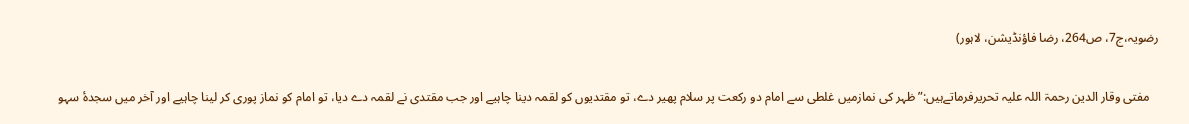رضویہ،ج7، ص264، رضا فاؤنڈیشن، لاہور)

   مفتی وقار الدین رحمۃ اللہ علیہ تحریرفرماتےہیں:”ظہر کی نمازمیں غلطی سے امام دو رکعت پر سلام پھیر دے، تو مقتدیوں کو لقمہ دینا چاہیے اور جب مقتدی نے لقمہ دے دیا، تو امام کو نماز پوری کر لینا چاہیے اور آخر میں سجدۂ سہو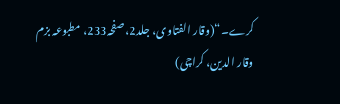کرے۔“(وقار الفتاوی، جلد2، صفحہ233، مطبوعہ بزم وقار الدین، کراچی)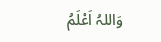وَاللہُ اَعْلَمُ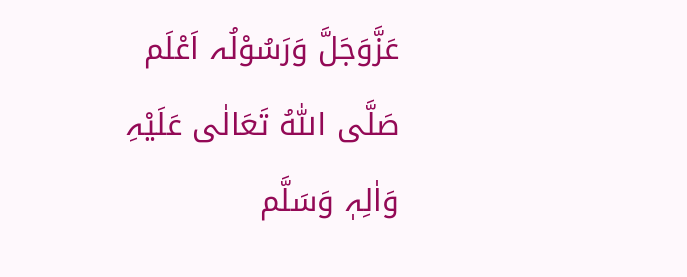عَزَّوَجَلَّ وَرَسُوْلُہ اَعْلَم صَلَّی اللّٰہُ تَعَالٰی عَلَیْہِ وَاٰلِہٖ وَسَلَّم